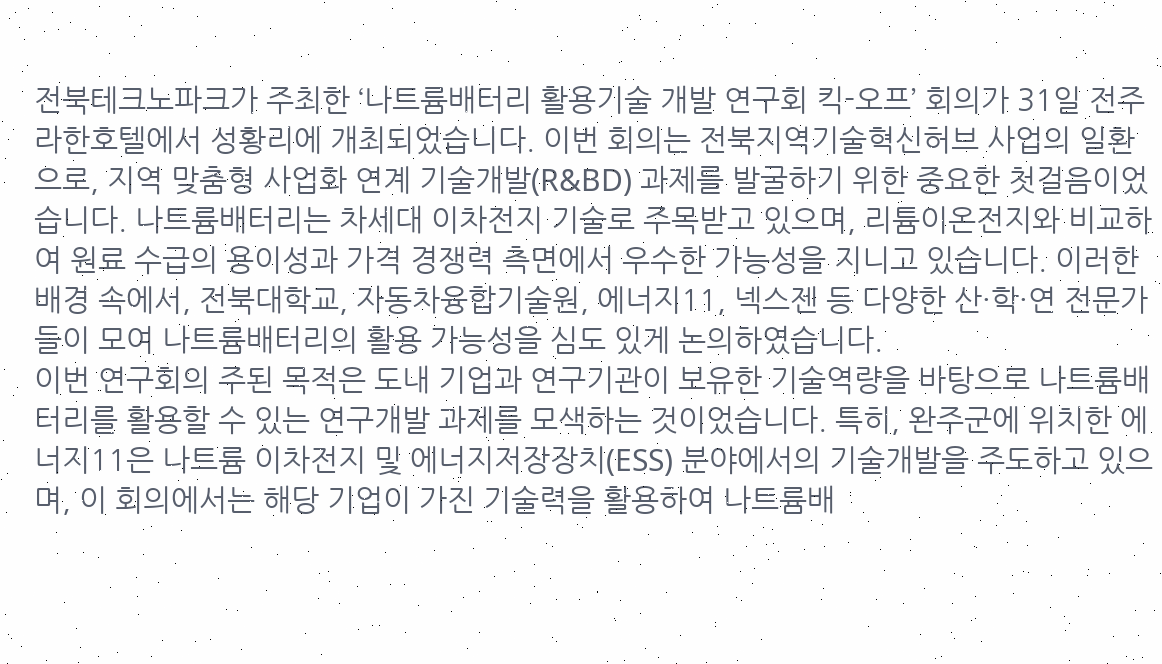전북테크노파크가 주최한 ‘나트륨배터리 활용기술 개발 연구회 킥-오프’ 회의가 31일 전주 라한호텔에서 성황리에 개최되었습니다. 이번 회의는 전북지역기술혁신허브 사업의 일환으로, 지역 맞춤형 사업화 연계 기술개발(R&BD) 과제를 발굴하기 위한 중요한 첫걸음이었습니다. 나트륨배터리는 차세대 이차전지 기술로 주목받고 있으며, 리튬이온전지와 비교하여 원료 수급의 용이성과 가격 경쟁력 측면에서 우수한 가능성을 지니고 있습니다. 이러한 배경 속에서, 전북대학교, 자동차융합기술원, 에너지11, 넥스젠 등 다양한 산·학·연 전문가들이 모여 나트륨배터리의 활용 가능성을 심도 있게 논의하였습니다.
이번 연구회의 주된 목적은 도내 기업과 연구기관이 보유한 기술역량을 바탕으로 나트륨배터리를 활용할 수 있는 연구개발 과제를 모색하는 것이었습니다. 특히, 완주군에 위치한 에너지11은 나트륨 이차전지 및 에너지저장장치(ESS) 분야에서의 기술개발을 주도하고 있으며, 이 회의에서는 해당 기업이 가진 기술력을 활용하여 나트륨배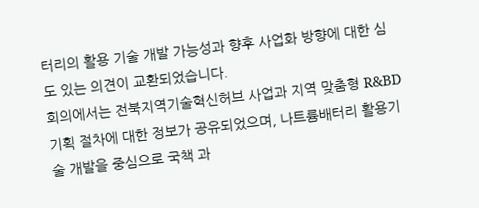터리의 활용 기술 개발 가능성과 향후 사업화 방향에 대한 심도 있는 의견이 교환되었습니다.
회의에서는 전북지역기술혁신허브 사업과 지역 맞춤형 R&BD 기획 절차에 대한 정보가 공유되었으며, 나트륨배터리 활용기술 개발을 중심으로 국책 과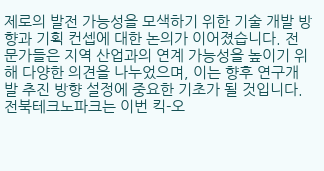제로의 발전 가능성을 모색하기 위한 기술 개발 방향과 기획 컨셉에 대한 논의가 이어졌습니다. 전문가들은 지역 산업과의 연계 가능성을 높이기 위해 다양한 의견을 나누었으며, 이는 향후 연구개발 추진 방향 설정에 중요한 기초가 될 것입니다.
전북테크노파크는 이번 킥-오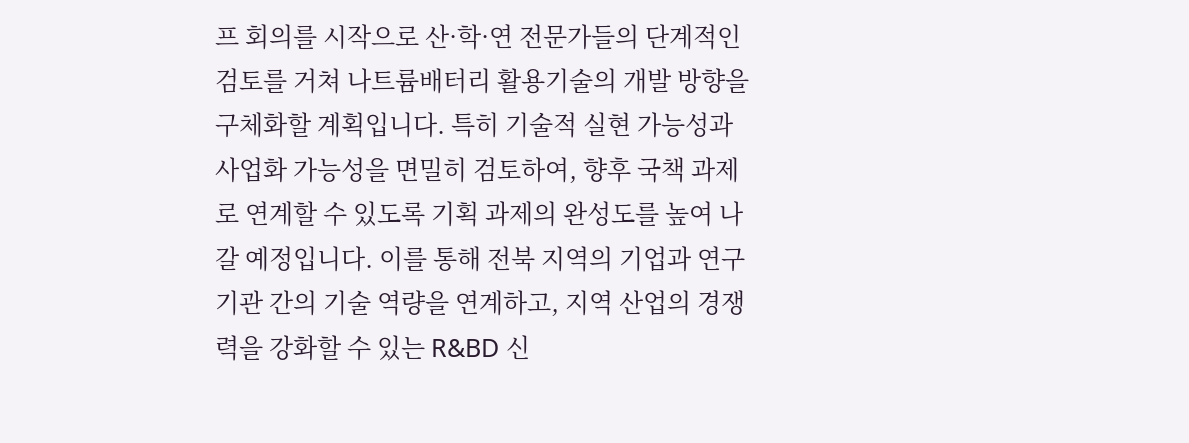프 회의를 시작으로 산·학·연 전문가들의 단계적인 검토를 거쳐 나트륨배터리 활용기술의 개발 방향을 구체화할 계획입니다. 특히 기술적 실현 가능성과 사업화 가능성을 면밀히 검토하여, 향후 국책 과제로 연계할 수 있도록 기획 과제의 완성도를 높여 나갈 예정입니다. 이를 통해 전북 지역의 기업과 연구기관 간의 기술 역량을 연계하고, 지역 산업의 경쟁력을 강화할 수 있는 R&BD 신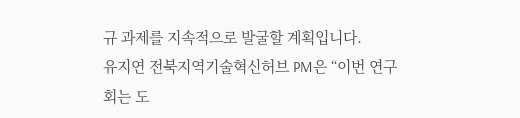규 과제를 지속적으로 발굴할 계획입니다.
유지연 전북지역기술혁신허브 PM은 “이번 연구회는 도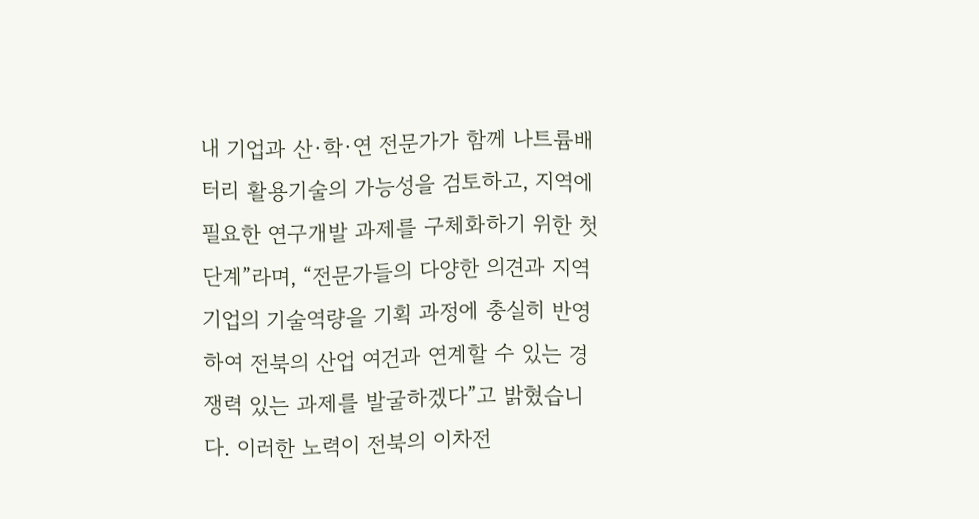내 기업과 산·학·연 전문가가 함께 나트륨배터리 활용기술의 가능성을 검토하고, 지역에 필요한 연구개발 과제를 구체화하기 위한 첫 단계”라며, “전문가들의 다양한 의견과 지역 기업의 기술역량을 기획 과정에 충실히 반영하여 전북의 산업 여건과 연계할 수 있는 경쟁력 있는 과제를 발굴하겠다”고 밝혔습니다. 이러한 노력이 전북의 이차전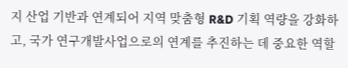지 산업 기반과 연계되어 지역 맞춤형 R&D 기획 역량을 강화하고, 국가 연구개발사업으로의 연계를 추진하는 데 중요한 역할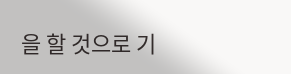을 할 것으로 기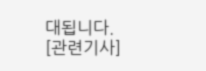대됩니다.
[관련기사]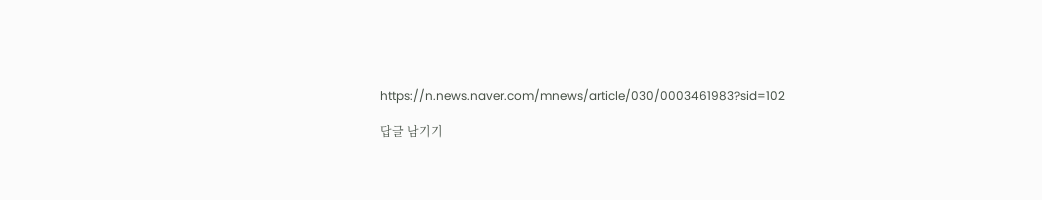https://n.news.naver.com/mnews/article/030/0003461983?sid=102

답글 남기기